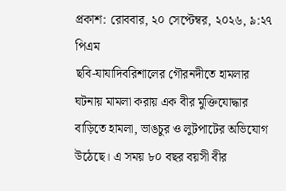প্রকাশ: রোববার, ২০ সেপ্টেম্বর, ২০২৬, ৯:২৭ পিএম
ছবি-যাযাদিবরিশালের গৌরনদীতে হামলার ঘটনায় মামলা করায় এক বীর মুক্তিযোদ্ধার বাড়িতে হামলা, ভাঙচুর ও লুটপাটের অভিযোগ উঠেছে। এ সময় ৮০ বছর বয়সী বীর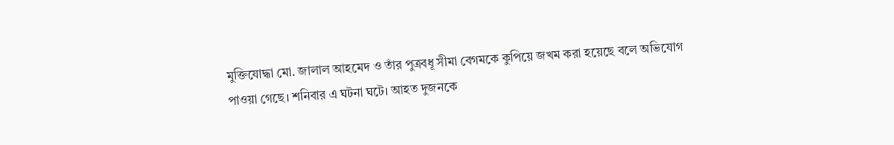মুক্তিযোদ্ধা মো. জালাল আহমেদ ও তাঁর পুত্রবধূ সীমা বেগমকে কুপিয়ে জখম করা হয়েছে বলে অভিযোগ পাওয়া গেছে। শনিবার এ ঘটনা ঘটে। আহত দুজনকে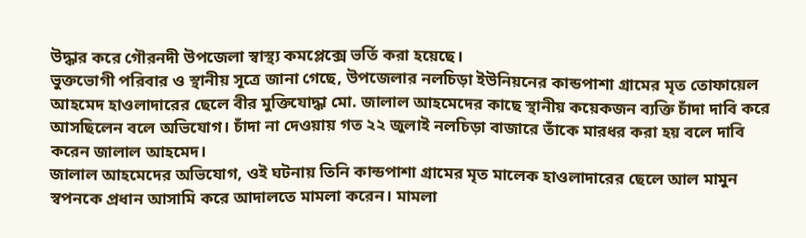উদ্ধার করে গৌরনদী উপজেলা স্বাস্থ্য কমপ্লেক্সে ভর্তি করা হয়েছে।
ভুক্তভোগী পরিবার ও স্থানীয় সূত্রে জানা গেছে, উপজেলার নলচিড়া ইউনিয়নের কান্ডপাশা গ্রামের মৃত তোফায়েল আহমেদ হাওলাদারের ছেলে বীর মুক্তিযোদ্ধা মো. জালাল আহমেদের কাছে স্থানীয় কয়েকজন ব্যক্তি চাঁদা দাবি করে আসছিলেন বলে অভিযোগ। চাঁদা না দেওয়ায় গত ২২ জুলাই নলচিড়া বাজারে তাঁকে মারধর করা হয় বলে দাবি করেন জালাল আহমেদ।
জালাল আহমেদের অভিযোগ, ওই ঘটনায় তিনি কান্ডপাশা গ্রামের মৃত মালেক হাওলাদারের ছেলে আল মামুন স্বপনকে প্রধান আসামি করে আদালতে মামলা করেন। মামলা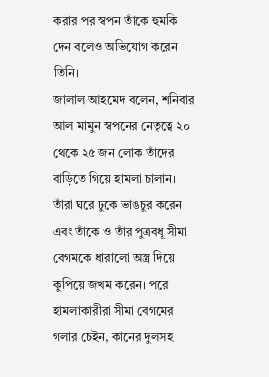করার পর স্বপন তাঁকে হুমকি দেন বলেও অভিযোগ করেন তিনি।
জালাল আহমেদ বলেন, শনিবার আল মামুন স্বপনের নেতৃত্বে ২০ থেকে ২৫ জন লোক তাঁদের বাড়িতে গিয়ে হামলা চালান। তাঁরা ঘরে ঢুকে ভাঙচুর করেন এবং তাঁকে ও তাঁর পুত্রবধূ সীমা বেগমকে ধারালো অস্ত্র দিয়ে কুপিয়ে জখম করেন। পরে হামলাকারীরা সীমা বেগমের গলার চেইন, কানের দুলসহ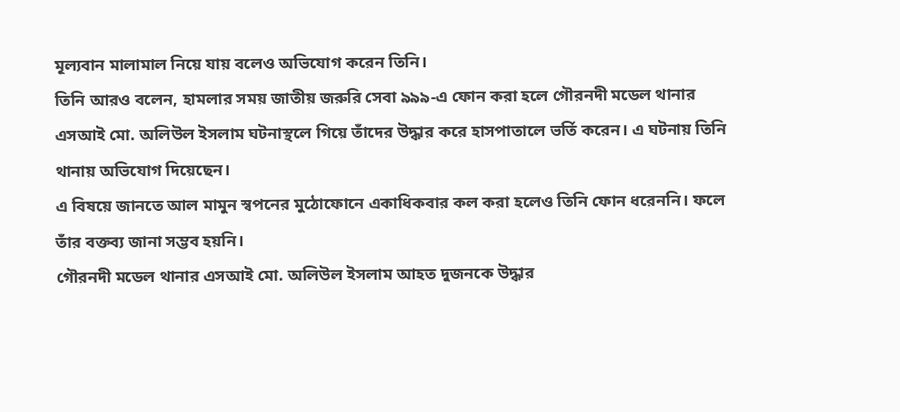মূল্যবান মালামাল নিয়ে যায় বলেও অভিযোগ করেন তিনি।
তিনি আরও বলেন, হামলার সময় জাতীয় জরুরি সেবা ৯৯৯-এ ফোন করা হলে গৌরনদী মডেল থানার এসআই মো. অলিউল ইসলাম ঘটনাস্থলে গিয়ে তাঁদের উদ্ধার করে হাসপাতালে ভর্তি করেন। এ ঘটনায় তিনি থানায় অভিযোগ দিয়েছেন।
এ বিষয়ে জানতে আল মামুন স্বপনের মুঠোফোনে একাধিকবার কল করা হলেও তিনি ফোন ধরেননি। ফলে তাঁর বক্তব্য জানা সম্ভব হয়নি।
গৌরনদী মডেল থানার এসআই মো. অলিউল ইসলাম আহত দুজনকে উদ্ধার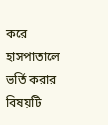করে হাসপাতালে ভর্তি করার বিষয়টি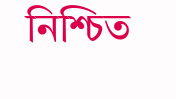নিশ্চিত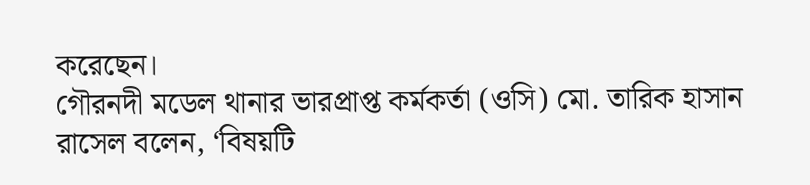করেছেন।
গৌরনদী মডেল থানার ভারপ্রাপ্ত কর্মকর্তা (ওসি) মো. তারিক হাসান রাসেল বলেন, ‘বিষয়টি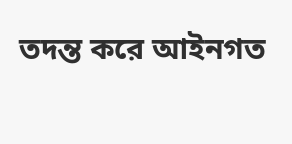তদন্ত করে আইনগত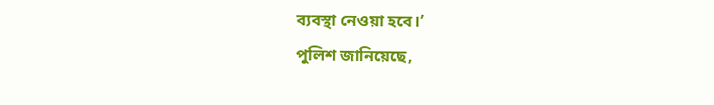ব্যবস্থা নেওয়া হবে।’
পুলিশ জানিয়েছে,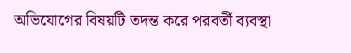অভিযোগের বিষয়টি তদন্ত করে পরবর্তী ব্যবস্থা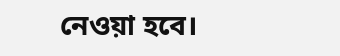নেওয়া হবে।